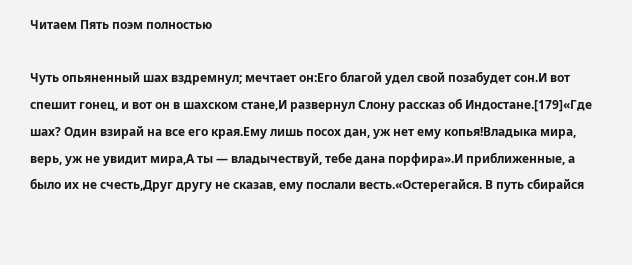Читаем Пять поэм полностью

Чуть опьяненный шах вздремнул; мечтает он:Его благой удел свой позабудет сон.И вот спешит гонец, и вот он в шахском стане,И развернул Слону рассказ об Индостане.[179]«Где шах? Один взирай на все его края.Ему лишь посох дан, уж нет ему копья!Владыка мира, верь, уж не увидит мира,А ты — владычествуй, тебе дана порфира».И приближенные, а было их не счесть,Друг другу не сказав, ему послали весть.«Остерегайся. В путь сбирайся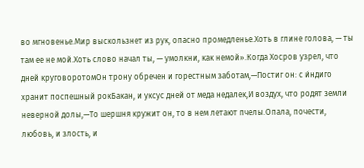во мгновенье.Мир выскользнет из рук, опасно промедленье.Хоть в глине голова, — ты там ее не мой.Хоть слово начал ты, — умолкни, как немой».Когда Хосров узрел, что дней круговоротомОн трону обречен и горестным заботам,—Постиг он: с и́ндиго хранит поспешный рокБакан, и уксус дней от меда недалек,И воздух, что родят земли неверной долы,—То шершня кружит он, то в нем летают пчелы.Опала, почести, любовь, и злость, и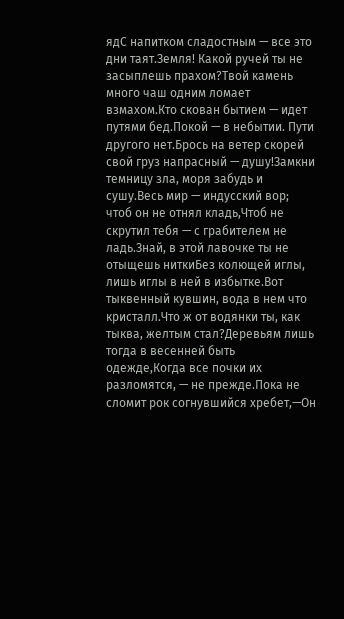ядС напитком сладостным — все это дни таят.Земля! Какой ручей ты не засыплешь прахом?Твой камень много чаш одним ломает взмахом.Кто скован бытием — идет путями бед.Покой — в небытии. Пути другого нет.Брось на ветер скорей свой груз напрасный — душу!Замкни темницу зла, моря забудь и сушу.Весь мир — индусский вор; чтоб он не отнял кладь,Чтоб не скрутил тебя — с грабителем не ладь.Знай, в этой лавочке ты не отыщешь ниткиБез колющей иглы, лишь иглы в ней в избытке.Вот тыквенный кувшин, вода в нем что кристалл.Что ж от водянки ты, как тыква, желтым стал?Деревьям лишь тогда в весенней быть одежде,Когда все почки их разломятся, — не прежде.Пока не сломит рок согнувшийся хребет,—Он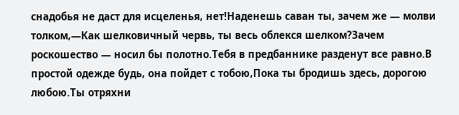снадобья не даст для исцеленья, нет!Наденешь саван ты, зачем же — молви толком,—Как шелковичный червь, ты весь облекся шелком?Зачем роскошество — носил бы полотно.Тебя в предбаннике разденут все равно.В простой одежде будь, она пойдет с тобою,Пока ты бродишь здесь, дорогою любою.Ты отряхни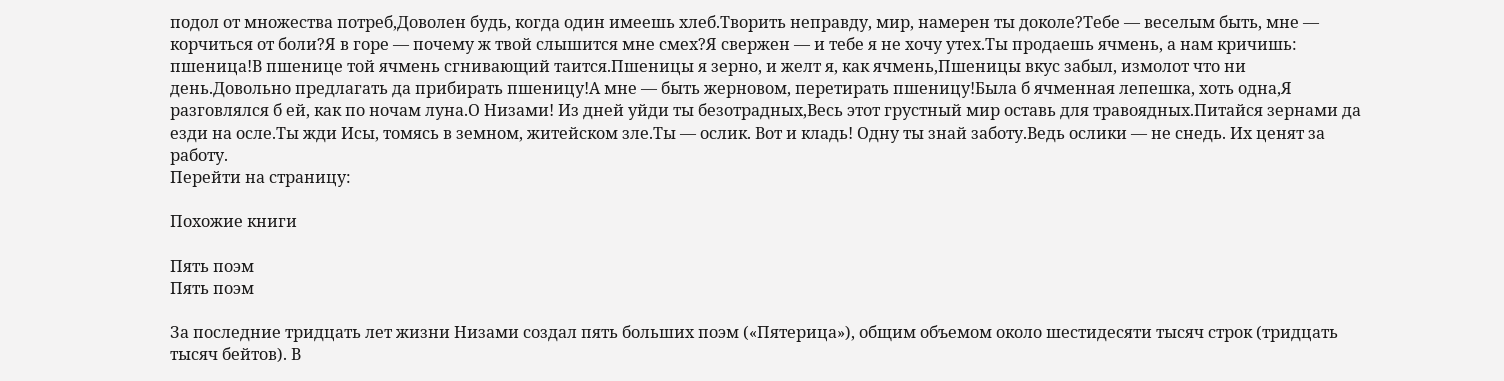подол от множества потреб,Доволен будь, когда один имеешь хлеб.Творить неправду, мир, намерен ты доколе?Тебе — веселым быть, мне — корчиться от боли?Я в горе — почему ж твой слышится мне смех?Я свержен — и тебе я не хочу утех.Ты продаешь ячмень, а нам кричишь: пшеница!В пшенице той ячмень сгнивающий таится.Пшеницы я зерно, и желт я, как ячмень,Пшеницы вкус забыл, измолот что ни день.Довольно предлагать да прибирать пшеницу!А мне — быть жерновом, перетирать пшеницу!Была б ячменная лепешка, хоть одна,Я разговлялся б ей, как по ночам луна.О Низами! Из дней уйди ты безотрадных,Весь этот грустный мир оставь для травоядных.Питайся зернами да езди на осле.Ты жди Исы, томясь в земном, житейском зле.Ты — ослик. Вот и кладь! Одну ты знай заботу.Ведь ослики — не снедь. Их ценят за работу.
Перейти на страницу:

Похожие книги

Пять поэм
Пять поэм

За последние тридцать лет жизни Низами создал пять больших поэм («Пятерица»), общим объемом около шестидесяти тысяч строк (тридцать тысяч бейтов). В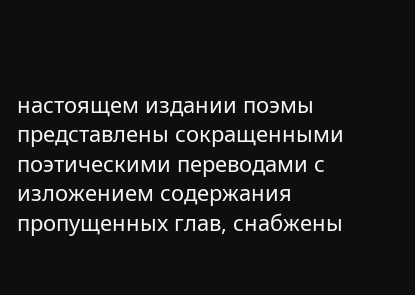настоящем издании поэмы представлены сокращенными поэтическими переводами с изложением содержания пропущенных глав, снабжены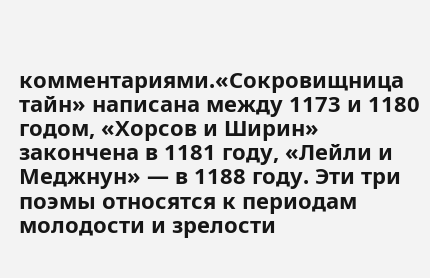комментариями.«Сокровищница тайн» написана между 1173 и 1180 годом, «Хорсов и Ширин» закончена в 1181 году, «Лейли и Меджнун» — в 1188 году. Эти три поэмы относятся к периодам молодости и зрелости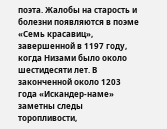поэта. Жалобы на старость и болезни появляются в поэме «Семь красавиц», завершенной в 1197 году, когда Низами было около шестидесяти лет. В законченной около 1203 года «Искандер-наме» заметны следы торопливости,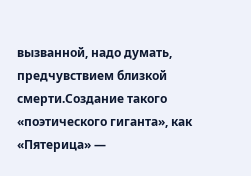вызванной, надо думать, предчувствием близкой смерти.Создание такого «поэтического гиганта», как «Пятерица» —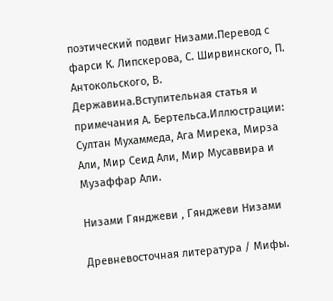поэтический подвиг Низами.Перевод с фарси К. Липскерова, С. Ширвинского, П. Антокольского, В. Державина.Вступительная статья и примечания А. Бертельса.Иллюстрации: Султан Мухаммеда, Ага Мирека, Мирза Али, Мир Сеид Али, Мир Мусаввира и Музаффар Али.

Низами Гянджеви , Гянджеви Низами

Древневосточная литература / Мифы.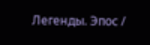Легенды. Эпос /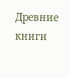Древние книги